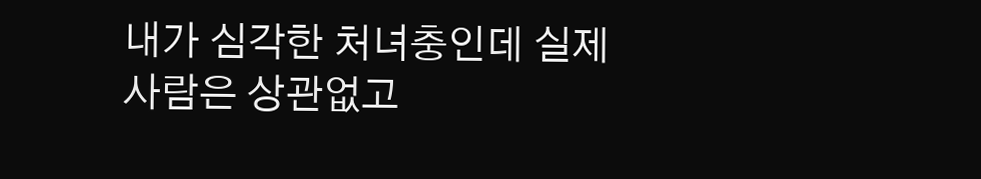내가 심각한 처녀충인데 실제 사람은 상관없고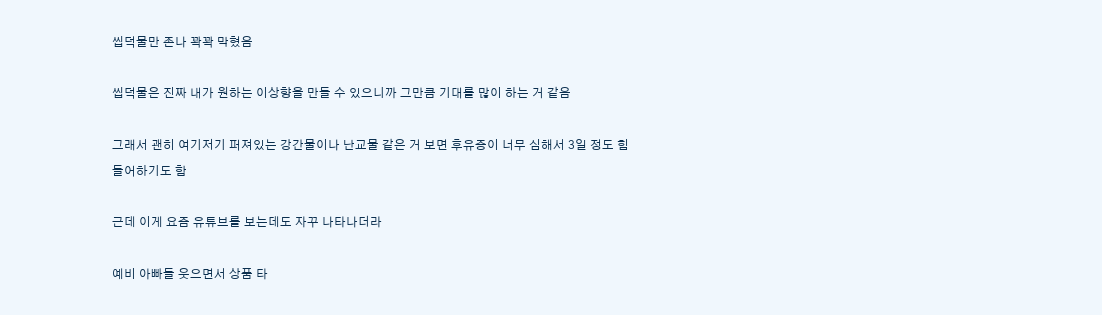씹덕물만 존나 꽉꽉 막혔음

씹덕물은 진짜 내가 원하는 이상향을 만들 수 있으니까 그만큼 기대를 많이 하는 거 같음

그래서 괜히 여기저기 퍼져있는 강간물이나 난교물 같은 거 보면 후유증이 너무 심해서 3일 정도 힘들어하기도 함

근데 이게 요즘 유튜브를 보는데도 자꾸 나타나더라

예비 아빠들 웃으면서 상품 타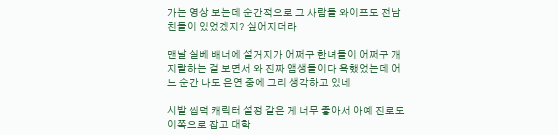가는 영상 보는데 순간적으로 그 사람들 와이프도 전남친들이 있었겠지? 싶어지더라

맨날 실베 배너에 설거지가 어쩌구 한녀들이 어쩌구 개지랄하는 걸 보면서 와 진짜 앰생들이다 욕했었는데 어느 순간 나도 은연 중에 그리 생각하고 있네

시발 씹덕 캐릭터 설정 같은 게 너무 좋아서 아예 진로도 이쪽으로 잡고 대학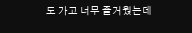도 가고 너무 즐거웠는데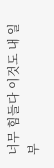너무 힘들다 이것도 내 일부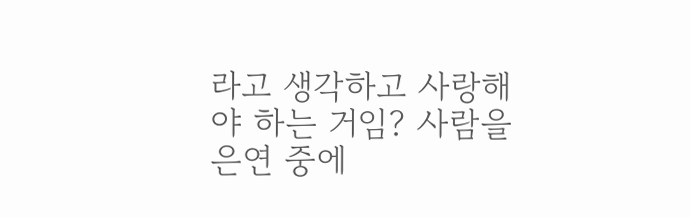라고 생각하고 사랑해야 하는 거임? 사람을 은연 중에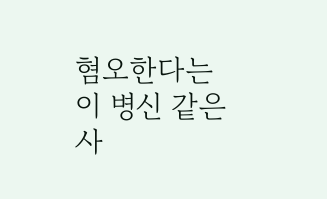혐오한다는 이 병신 같은 사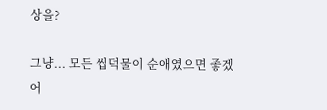상을?

그냥... 모든 씹덕물이 순애였으면 좋겠어